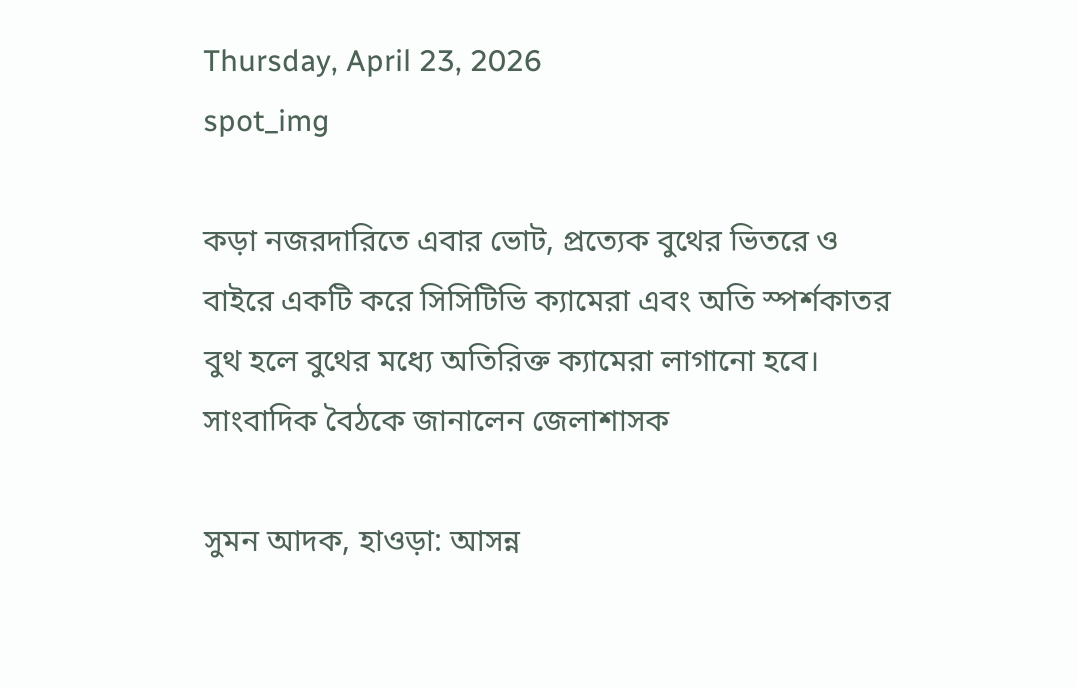Thursday, April 23, 2026
spot_img

কড়া নজরদারিতে এবার ভোট, প্রত্যেক বুথের ভিতরে ও বাইরে একটি করে সিসিটিভি ক্যামেরা এবং অতি স্পর্শকাতর বুথ হলে বুথের মধ্যে অতিরিক্ত ক্যামেরা লাগানো হবে। সাংবাদিক বৈঠকে জানালেন জেলাশাসক

সুমন আদক, হাওড়া: আসন্ন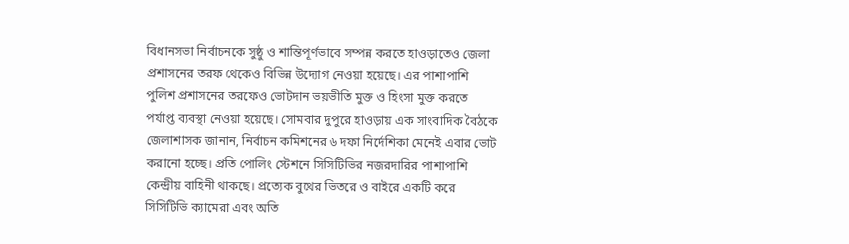বিধানসভা নির্বাচনকে সুষ্ঠু ও শান্তিপূর্ণভাবে সম্পন্ন করতে হাওড়াতেও জেলা প্রশাসনের তরফ থেকেও বিভিন্ন উদ্যোগ নেওয়া হয়েছে। এর পাশাপাশি পুলিশ প্রশাসনের তরফেও ভোটদান ভয়ভীতি মুক্ত ও হিংসা মুক্ত করতে পর্যাপ্ত ব্যবস্থা নেওয়া হয়েছে। সোমবার দুপুরে হাওড়ায় এক সাংবাদিক বৈঠকে জেলাশাসক জানান, নির্বাচন কমিশনের ৬ দফা নির্দেশিকা মেনেই এবার ভোট করানো হচ্ছে। প্রতি পোলিং স্টেশনে সিসিটিভির নজরদারির পাশাপাশি কেন্দ্রীয় বাহিনী থাকছে। প্রত্যেক বুথের ভিতরে ও বাইরে একটি করে সিসিটিভি ক্যামেরা এবং অতি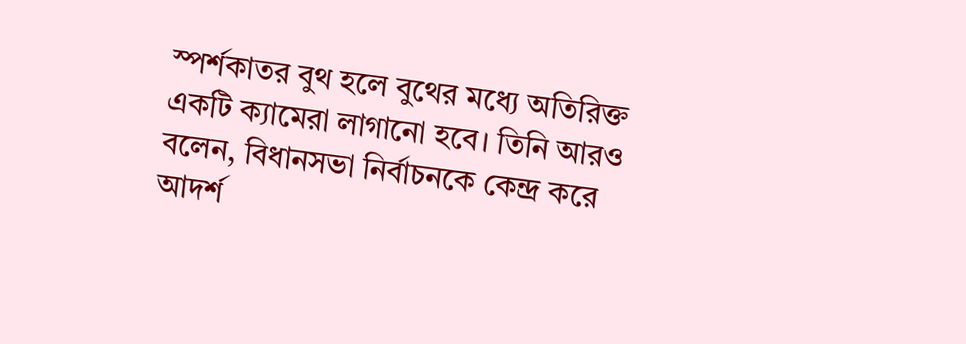স্পর্শকাতর বুথ হলে বুথের মধ্যে অতিরিক্ত একটি ক্যামেরা লাগানো হবে। তিনি আরও বলেন, বিধানসভা নির্বাচনকে কেন্দ্র করে আদর্শ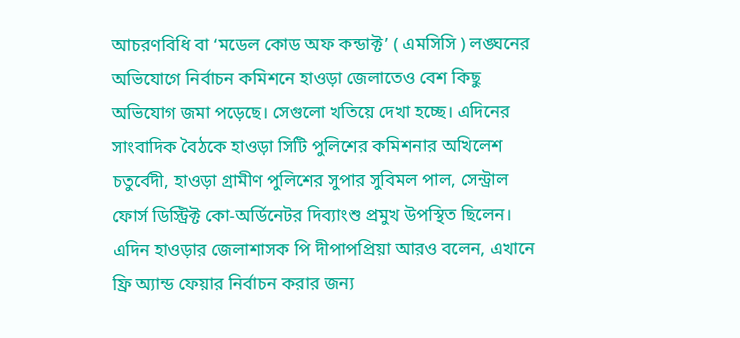আচরণবিধি বা ‘মডেল কোড অফ কন্ডাক্ট’ ( এমসিসি ) লঙ্ঘনের অভিযোগে নির্বাচন কমিশনে হাওড়া জেলাতেও বেশ কিছু অভিযোগ জমা পড়েছে। সেগুলো খতিয়ে দেখা হচ্ছে। এদিনের সাংবাদিক বৈঠকে হাওড়া সিটি পুলিশের কমিশনার অখিলেশ চতুর্বেদী, হাওড়া গ্রামীণ পুলিশের সুপার সুবিমল পাল, সেন্ট্রাল ফোর্স ডিস্ট্রিক্ট কো-অর্ডিনেটর দিব্যাংশু প্রমুখ উপস্থিত ছিলেন। এদিন হাওড়ার জেলাশাসক পি দীপাপপ্রিয়া আরও বলেন, এখানে ফ্রি অ্যান্ড ফেয়ার নির্বাচন করার জন্য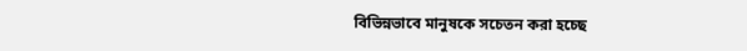বিভিন্নভাবে মানুষকে সচেতন করা হচ্ছে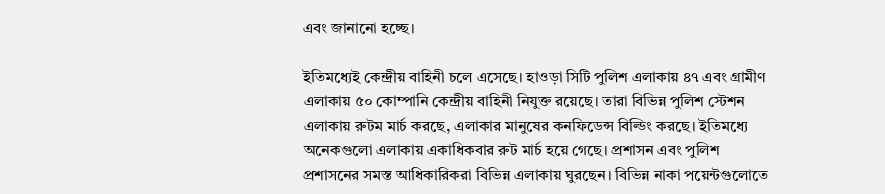এবং জানানো হচ্ছে।

ইতিমধ্যেই কেন্দ্রীয় বাহিনী চলে এসেছে। হাওড়া সিটি পুলিশ এলাকায় ৪৭ এবং গ্রামীণ এলাকায় ৫০ কোম্পানি কেন্দ্রীয় বাহিনী নিযুক্ত রয়েছে। তারা বিভিন্ন পুলিশ স্টেশন এলাকায় রুটম মার্চ করছে, এলাকার মানুষের কনফিডেন্স বিল্ডিং করছে। ইতিমধ্যে অনেকগুলো এলাকায় একাধিকবার রুট মার্চ হয়ে গেছে। প্রশাসন এবং পুলিশ প্রশাসনের সমস্ত আধিকারিকরা বিভিন্ন এলাকায় ঘুরছেন। বিভিন্ন নাকা পয়েন্টগুলোতে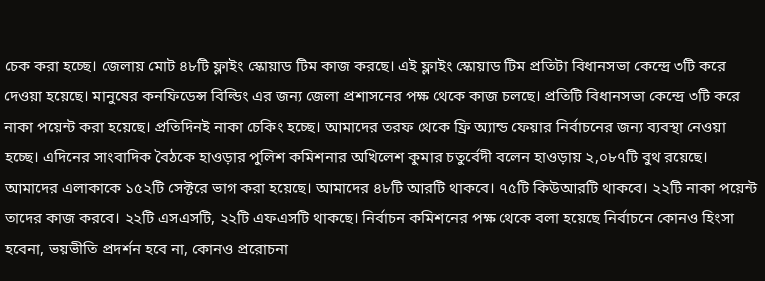চেক করা হচ্ছে। জেলায় মোট ৪৮টি ফ্লাইং স্কোয়াড টিম কাজ করছে। এই ফ্লাইং স্কোয়াড টিম প্রতিটা বিধানসভা কেন্দ্রে ৩টি করে দেওয়া হয়েছে। মানুষের কনফিডেন্স বিল্ডিং এর জন্য জেলা প্রশাসনের পক্ষ থেকে কাজ চলছে। প্রতিটি বিধানসভা কেন্দ্রে ৩টি করে নাকা পয়েন্ট করা হয়েছে। প্রতিদিনই নাকা চেকিং হচ্ছে। আমাদের তরফ থেকে ফ্রি অ্যান্ড ফেয়ার নির্বাচনের জন্য ব্যবস্থা নেওয়া হচ্ছে। এদিনের সাংবাদিক বৈঠকে হাওড়ার পুলিশ কমিশনার অখিলেশ কুমার চতুর্বেদী বলেন হাওড়ায় ২,০৮৭টি বুথ রয়েছে। আমাদের এলাকাকে ১৫২টি সেক্টরে ভাগ করা হয়েছে। আমাদের ৪৮টি আরটি থাকবে। ৭৫টি কিউআরটি থাকবে। ২২টি নাকা পয়েন্ট তাদের কাজ করবে। ২২টি এসএসটি, ২২টি এফএসটি থাকছে। নির্বাচন কমিশনের পক্ষ থেকে বলা হয়েছে নির্বাচনে কোনও হিংসা হবেনা, ভয়ভীতি প্রদর্শন হবে না, কোনও প্ররোচনা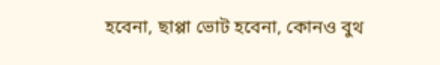হবেনা, ছাপ্পা ভোট হবেনা, কোনও বুথ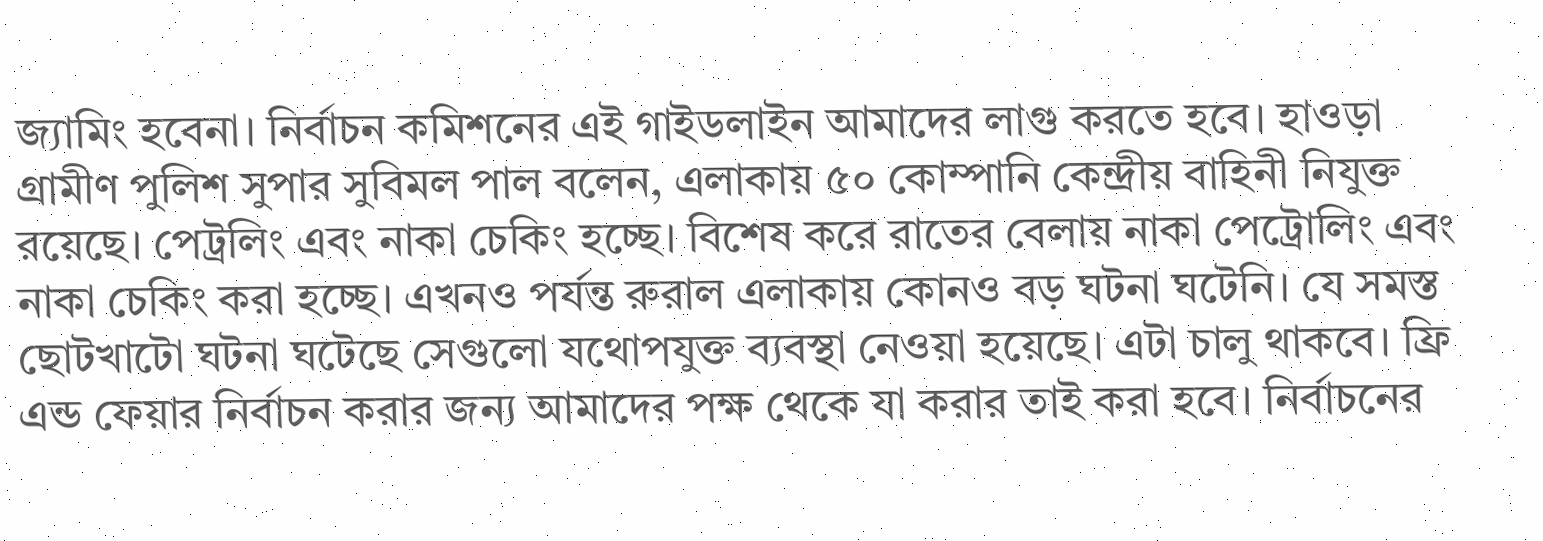জ্যামিং হবেনা। নির্বাচন কমিশনের এই গাইডলাইন আমাদের লাগু করতে হবে। হাওড়া গ্রামীণ পুলিশ সুপার সুবিমল পাল বলেন, এলাকায় ৫০ কোম্পানি কেন্দ্রীয় বাহিনী নিযুক্ত রয়েছে। পেট্রলিং এবং নাকা চেকিং হচ্ছে। বিশেষ করে রাতের বেলায় নাকা পেট্রোলিং এবং নাকা চেকিং করা হচ্ছে। এখনও পর্যন্ত রুরাল এলাকায় কোনও বড় ঘটনা ঘটেনি। যে সমস্ত ছোটখাটো ঘটনা ঘটেছে সেগুলো যথোপযুক্ত ব্যবস্থা নেওয়া হয়েছে। এটা চালু থাকবে। ফ্রি এন্ড ফেয়ার নির্বাচন করার জন্য আমাদের পক্ষ থেকে যা করার তাই করা হবে। নির্বাচনের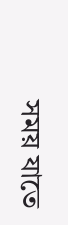সময় যাতে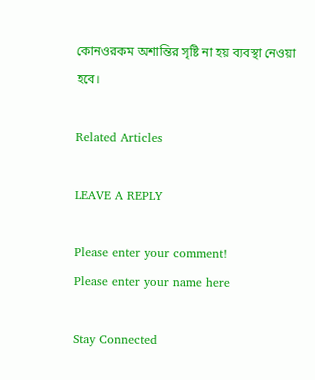কোনওরকম অশান্তির সৃষ্টি না হয় ব্যবস্থা নেওয়া হবে।

Related Articles

LEAVE A REPLY

Please enter your comment!
Please enter your name here

Stay Connected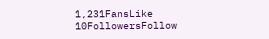1,231FansLike
10FollowersFollow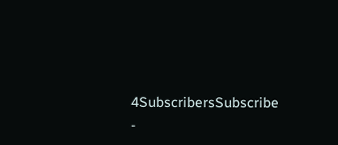4SubscribersSubscribe
-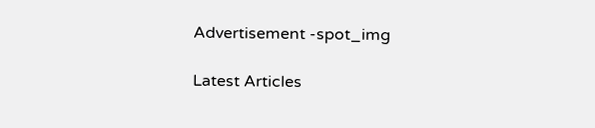Advertisement -spot_img

Latest Articles